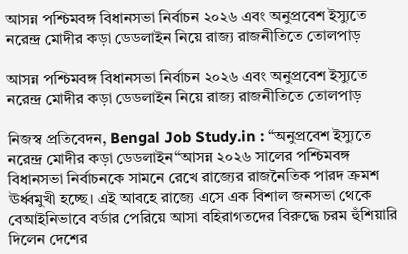আসন্ন পশ্চিমবঙ্গ বিধানসভা নির্বাচন ২০২৬ এবং অনুপ্রবেশ ইস্যুতে নরেন্দ্র মোদীর কড়া ডেডলাইন নিয়ে রাজ্য রাজনীতিতে তোলপাড়

আসন্ন পশ্চিমবঙ্গ বিধানসভা নির্বাচন ২০২৬ এবং অনুপ্রবেশ ইস্যুতে নরেন্দ্র মোদীর কড়া ডেডলাইন নিয়ে রাজ্য রাজনীতিতে তোলপাড়

নিজস্ব প্রতিবেদন, Bengal Job Study.in : “অনুপ্রবেশ ইস্যুতে নরেন্দ্র মোদীর কড়া ডেডলাইন“আসন্ন ২০২৬ সালের পশ্চিমবঙ্গ বিধানসভা নির্বাচনকে সামনে রেখে রাজ্যের রাজনৈতিক পারদ ক্রমশ ঊর্ধ্বমুখী হচ্ছে। এই আবহে রাজ্যে এসে এক বিশাল জনসভা থেকে বেআইনিভাবে বর্ডার পেরিয়ে আসা বহিরাগতদের বিরুদ্ধে চরম হুঁশিয়ারি দিলেন দেশের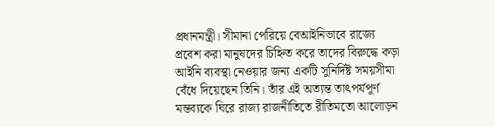প্রধানমন্ত্রী। সীমানা পেরিয়ে বেআইনিভাবে রাজ্যে প্রবেশ করা মানুষদের চিহ্নিত করে তাদের বিরুদ্ধে কড়া আইনি ব্যবস্থা নেওয়ার জন্য একটি সুনির্দিষ্ট সময়সীমা বেঁধে দিয়েছেন তিনি। তাঁর এই অত্যন্ত তাৎপর্যপূর্ণ মন্তব্যকে ঘিরে রাজ্য রাজনীতিতে রীতিমতো আলোড়ন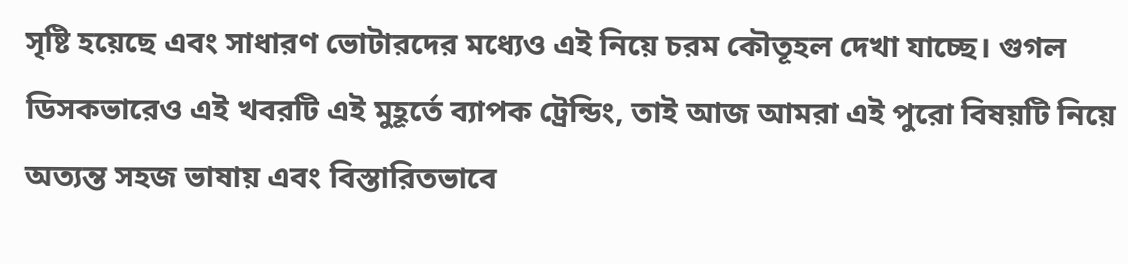সৃষ্টি হয়েছে এবং সাধারণ ভোটারদের মধ্যেও এই নিয়ে চরম কৌতূহল দেখা যাচ্ছে। গুগল ডিসকভারেও এই খবরটি এই মুহূর্তে ব্যাপক ট্রেন্ডিং, তাই আজ আমরা এই পুরো বিষয়টি নিয়ে অত্যন্ত সহজ ভাষায় এবং বিস্তারিতভাবে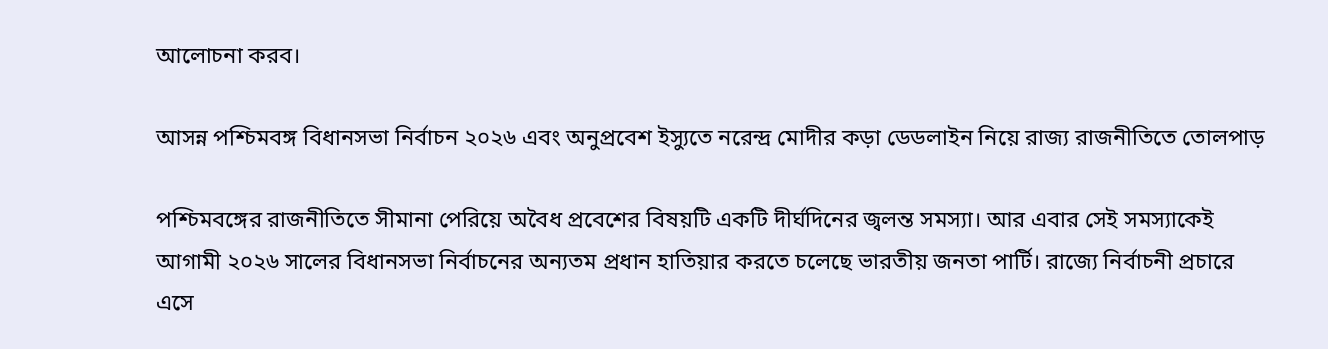আলোচনা করব।

আসন্ন পশ্চিমবঙ্গ বিধানসভা নির্বাচন ২০২৬ এবং অনুপ্রবেশ ইস্যুতে নরেন্দ্র মোদীর কড়া ডেডলাইন নিয়ে রাজ্য রাজনীতিতে তোলপাড়

পশ্চিমবঙ্গের রাজনীতিতে সীমানা পেরিয়ে অবৈধ প্রবেশের বিষয়টি একটি দীর্ঘদিনের জ্বলন্ত সমস্যা। আর এবার সেই সমস্যাকেই আগামী ২০২৬ সালের বিধানসভা নির্বাচনের অন্যতম প্রধান হাতিয়ার করতে চলেছে ভারতীয় জনতা পার্টি। রাজ্যে নির্বাচনী প্রচারে এসে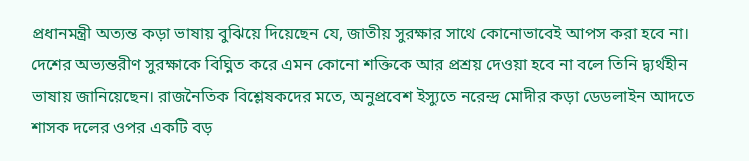প্রধানমন্ত্রী অত্যন্ত কড়া ভাষায় বুঝিয়ে দিয়েছেন যে, জাতীয় সুরক্ষার সাথে কোনোভাবেই আপস করা হবে না। দেশের অভ্যন্তরীণ সুরক্ষাকে বিঘ্নিত করে এমন কোনো শক্তিকে আর প্রশ্রয় দেওয়া হবে না বলে তিনি দ্ব্যর্থহীন ভাষায় জানিয়েছেন। রাজনৈতিক বিশ্লেষকদের মতে, অনুপ্রবেশ ইস্যুতে নরেন্দ্র মোদীর কড়া ডেডলাইন আদতে শাসক দলের ওপর একটি বড়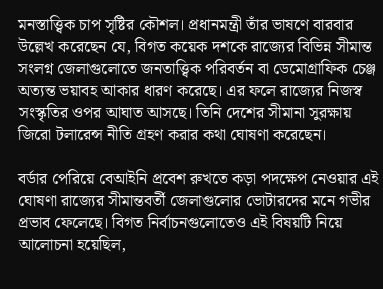মনস্তাত্ত্বিক চাপ সৃষ্টির কৌশল। প্রধানমন্ত্রী তাঁর ভাষণে বারবার উল্লেখ করেছেন যে, বিগত কয়েক দশকে রাজ্যের বিভিন্ন সীমান্ত সংলগ্ন জেলাগুলোতে জনতাত্ত্বিক পরিবর্তন বা ডেমোগ্রাফিক চেঞ্জ অত্যন্ত ভয়াবহ আকার ধারণ করেছে। এর ফলে রাজ্যের নিজস্ব সংস্কৃতির ওপর আঘাত আসছে। তিনি দেশের সীমানা সুরক্ষায় জিরো টলারেন্স নীতি গ্রহণ করার কথা ঘোষণা করেছেন।

বর্ডার পেরিয়ে বেআইনি প্রবেশ রুখতে কড়া পদক্ষেপ নেওয়ার এই ঘোষণা রাজ্যের সীমান্তবর্তী জেলাগুলোর ভোটারদের মনে গভীর প্রভাব ফেলেছে। বিগত নির্বাচনগুলোতেও এই বিষয়টি নিয়ে আলোচনা হয়েছিল,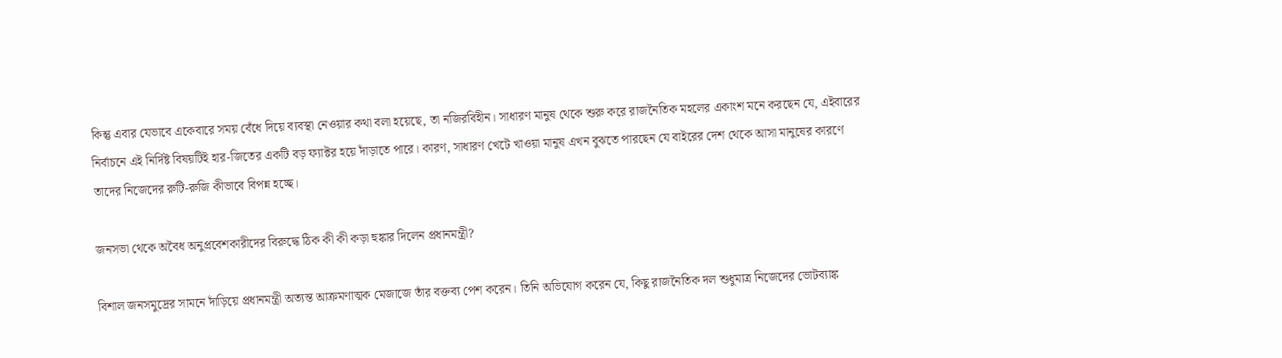কিন্তু এবার যেভাবে একেবারে সময় বেঁধে দিয়ে ব্যবস্থা নেওয়ার কথা বলা হয়েছে, তা নজিরবিহীন। সাধারণ মানুষ থেকে শুরু করে রাজনৈতিক মহলের একাংশ মনে করছেন যে, এইবারের নির্বাচনে এই নির্দিষ্ট বিষয়টিই হার-জিতের একটি বড় ফ্যাক্টর হয়ে দাঁড়াতে পারে। কারণ, সাধারণ খেটে খাওয়া মানুষ এখন বুঝতে পারছেন যে বাইরের দেশ থেকে আসা মানুষের কারণে তাদের নিজেদের রুটি-রুজি কীভাবে বিপন্ন হচ্ছে।

জনসভা থেকে অবৈধ অনুপ্রবেশকারীদের বিরুদ্ধে ঠিক কী কী কড়া হুঙ্কার দিলেন প্রধানমন্ত্রী?

বিশাল জনসমুদ্রের সামনে দাঁড়িয়ে প্রধানমন্ত্রী অত্যন্ত আক্রমণাত্মক মেজাজে তাঁর বক্তব্য পেশ করেন। তিনি অভিযোগ করেন যে, কিছু রাজনৈতিক দল শুধুমাত্র নিজেদের ভোটব্যাঙ্ক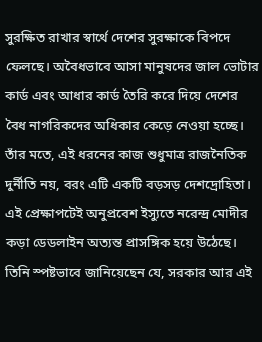সুরক্ষিত রাখার স্বার্থে দেশের সুরক্ষাকে বিপদে ফেলছে। অবৈধভাবে আসা মানুষদের জাল ভোটার কার্ড এবং আধার কার্ড তৈরি করে দিয়ে দেশের বৈধ নাগরিকদের অধিকার কেড়ে নেওয়া হচ্ছে। তাঁর মতে, এই ধরনের কাজ শুধুমাত্র রাজনৈতিক দুর্নীতি নয়, বরং এটি একটি বড়সড় দেশদ্রোহিতা। এই প্রেক্ষাপটেই অনুপ্রবেশ ইস্যুতে নরেন্দ্র মোদীর কড়া ডেডলাইন অত্যন্ত প্রাসঙ্গিক হয়ে উঠেছে। তিনি স্পষ্টভাবে জানিয়েছেন যে, সরকার আর এই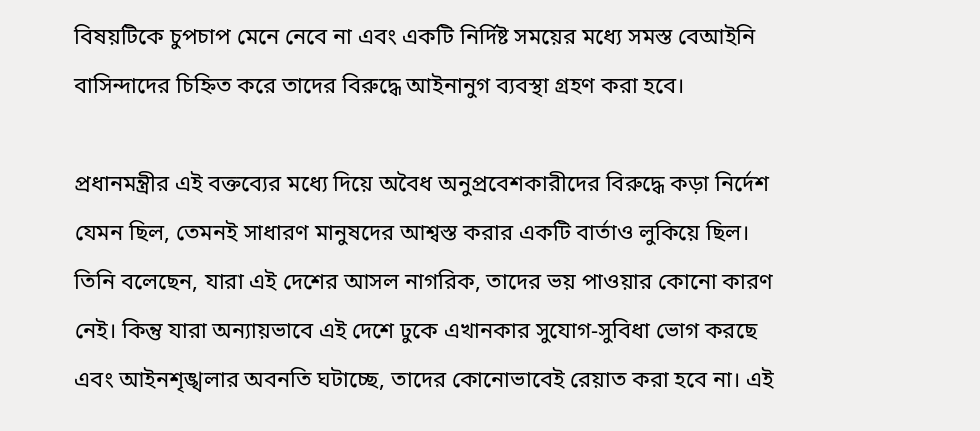বিষয়টিকে চুপচাপ মেনে নেবে না এবং একটি নির্দিষ্ট সময়ের মধ্যে সমস্ত বেআইনি বাসিন্দাদের চিহ্নিত করে তাদের বিরুদ্ধে আইনানুগ ব্যবস্থা গ্রহণ করা হবে।

প্রধানমন্ত্রীর এই বক্তব্যের মধ্যে দিয়ে অবৈধ অনুপ্রবেশকারীদের বিরুদ্ধে কড়া নির্দেশ যেমন ছিল, তেমনই সাধারণ মানুষদের আশ্বস্ত করার একটি বার্তাও লুকিয়ে ছিল। তিনি বলেছেন, যারা এই দেশের আসল নাগরিক, তাদের ভয় পাওয়ার কোনো কারণ নেই। কিন্তু যারা অন্যায়ভাবে এই দেশে ঢুকে এখানকার সুযোগ-সুবিধা ভোগ করছে এবং আইনশৃঙ্খলার অবনতি ঘটাচ্ছে, তাদের কোনোভাবেই রেয়াত করা হবে না। এই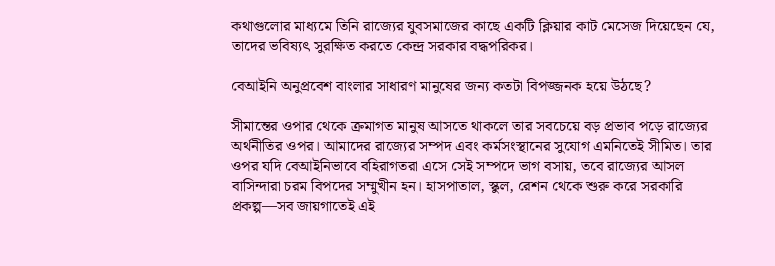কথাগুলোর মাধ্যমে তিনি রাজ্যের যুবসমাজের কাছে একটি ক্লিয়ার কাট মেসেজ দিয়েছেন যে, তাদের ভবিষ্যৎ সুরক্ষিত করতে কেন্দ্র সরকার বদ্ধপরিকর।

বেআইনি অনুপ্রবেশ বাংলার সাধারণ মানুষের জন্য কতটা বিপজ্জনক হয়ে উঠছে?

সীমান্তের ওপার থেকে ক্রমাগত মানুষ আসতে থাকলে তার সবচেয়ে বড় প্রভাব পড়ে রাজ্যের অর্থনীতির ওপর। আমাদের রাজ্যের সম্পদ এবং কর্মসংস্থানের সুযোগ এমনিতেই সীমিত। তার ওপর যদি বেআইনিভাবে বহিরাগতরা এসে সেই সম্পদে ভাগ বসায়, তবে রাজ্যের আসল বাসিন্দারা চরম বিপদের সম্মুখীন হন। হাসপাতাল, স্কুল, রেশন থেকে শুরু করে সরকারি প্রকল্প—সব জায়গাতেই এই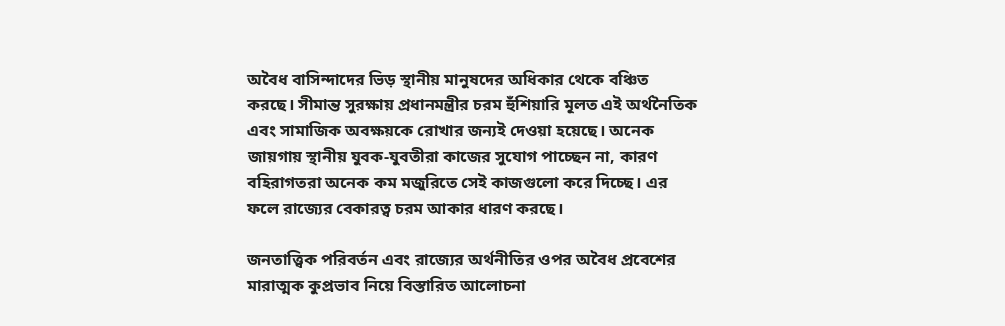অবৈধ বাসিন্দাদের ভিড় স্থানীয় মানুষদের অধিকার থেকে বঞ্চিত করছে। সীমান্ত সুরক্ষায় প্রধানমন্ত্রীর চরম হুঁশিয়ারি মূলত এই অর্থনৈতিক এবং সামাজিক অবক্ষয়কে রোখার জন্যই দেওয়া হয়েছে। অনেক জায়গায় স্থানীয় যুবক-যুবতীরা কাজের সুযোগ পাচ্ছেন না, কারণ বহিরাগতরা অনেক কম মজুরিতে সেই কাজগুলো করে দিচ্ছে। এর ফলে রাজ্যের বেকারত্ব চরম আকার ধারণ করছে।

জনতাত্ত্বিক পরিবর্তন এবং রাজ্যের অর্থনীতির ওপর অবৈধ প্রবেশের মারাত্মক কুপ্রভাব নিয়ে বিস্তারিত আলোচনা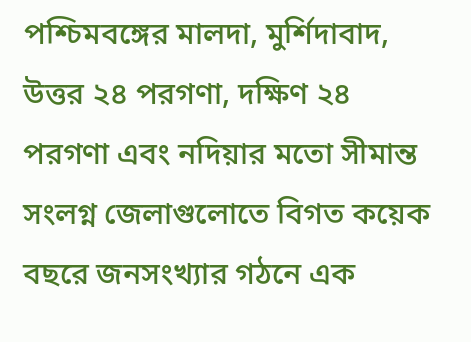পশ্চিমবঙ্গের মালদা, মুর্শিদাবাদ, উত্তর ২৪ পরগণা, দক্ষিণ ২৪ পরগণা এবং নদিয়ার মতো সীমান্ত সংলগ্ন জেলাগুলোতে বিগত কয়েক বছরে জনসংখ্যার গঠনে এক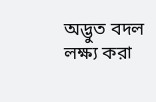অদ্ভুত বদল লক্ষ্য করা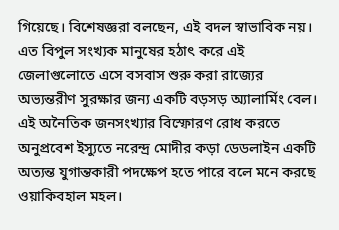গিয়েছে। বিশেষজ্ঞরা বলছেন, এই বদল স্বাভাবিক নয়। এত বিপুল সংখ্যক মানুষের হঠাৎ করে এই জেলাগুলোতে এসে বসবাস শুরু করা রাজ্যের অভ্যন্তরীণ সুরক্ষার জন্য একটি বড়সড় অ্যালার্মিং বেল। এই অনৈতিক জনসংখ্যার বিস্ফোরণ রোধ করতে অনুপ্রবেশ ইস্যুতে নরেন্দ্র মোদীর কড়া ডেডলাইন একটি অত্যন্ত যুগান্তকারী পদক্ষেপ হতে পারে বলে মনে করছে ওয়াকিবহাল মহল।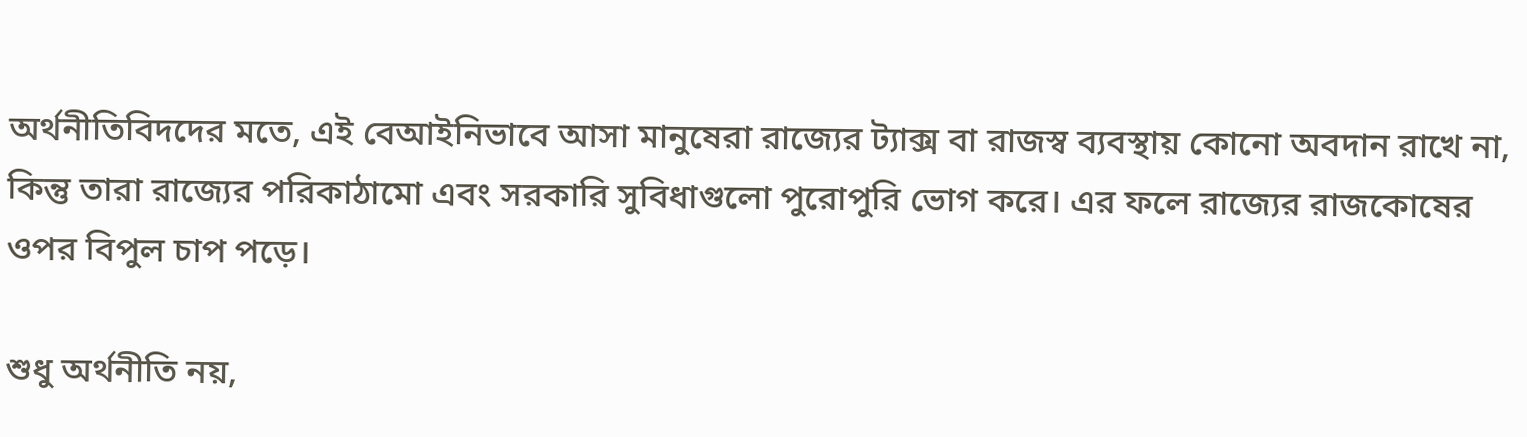অর্থনীতিবিদদের মতে, এই বেআইনিভাবে আসা মানুষেরা রাজ্যের ট্যাক্স বা রাজস্ব ব্যবস্থায় কোনো অবদান রাখে না, কিন্তু তারা রাজ্যের পরিকাঠামো এবং সরকারি সুবিধাগুলো পুরোপুরি ভোগ করে। এর ফলে রাজ্যের রাজকোষের ওপর বিপুল চাপ পড়ে।

শুধু অর্থনীতি নয়,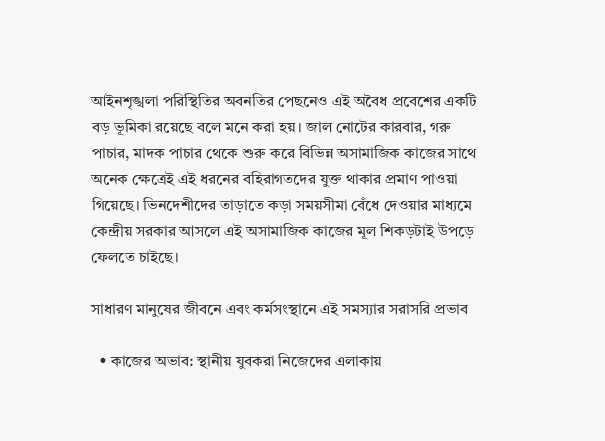আইনশৃঙ্খলা পরিস্থিতির অবনতির পেছনেও এই অবৈধ প্রবেশের একটি বড় ভূমিকা রয়েছে বলে মনে করা হয়। জাল নোটের কারবার, গরু পাচার, মাদক পাচার থেকে শুরু করে বিভিন্ন অসামাজিক কাজের সাথে অনেক ক্ষেত্রেই এই ধরনের বহিরাগতদের যুক্ত থাকার প্রমাণ পাওয়া গিয়েছে। ভিনদেশীদের তাড়াতে কড়া সময়সীমা বেঁধে দেওয়ার মাধ্যমে কেন্দ্রীয় সরকার আসলে এই অসামাজিক কাজের মূল শিকড়টাই উপড়ে ফেলতে চাইছে।

সাধারণ মানুষের জীবনে এবং কর্মসংস্থানে এই সমস্যার সরাসরি প্রভাব

  • কাজের অভাব: স্থানীয় যুবকরা নিজেদের এলাকায়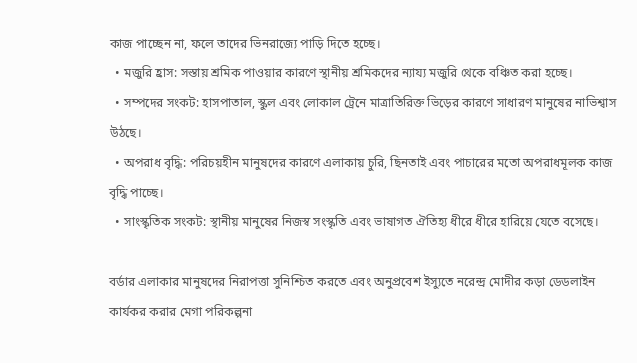কাজ পাচ্ছেন না, ফলে তাদের ভিনরাজ্যে পাড়ি দিতে হচ্ছে।
  • মজুরি হ্রাস: সস্তায় শ্রমিক পাওয়ার কারণে স্থানীয় শ্রমিকদের ন্যায্য মজুরি থেকে বঞ্চিত করা হচ্ছে।
  • সম্পদের সংকট: হাসপাতাল, স্কুল এবং লোকাল ট্রেনে মাত্রাতিরিক্ত ভিড়ের কারণে সাধারণ মানুষের নাভিশ্বাস উঠছে।
  • অপরাধ বৃদ্ধি: পরিচয়হীন মানুষদের কারণে এলাকায় চুরি, ছিনতাই এবং পাচারের মতো অপরাধমূলক কাজ বৃদ্ধি পাচ্ছে।
  • সাংস্কৃতিক সংকট: স্থানীয় মানুষের নিজস্ব সংস্কৃতি এবং ভাষাগত ঐতিহ্য ধীরে ধীরে হারিয়ে যেতে বসেছে।

বর্ডার এলাকার মানুষদের নিরাপত্তা সুনিশ্চিত করতে এবং অনুপ্রবেশ ইস্যুতে নরেন্দ্র মোদীর কড়া ডেডলাইন কার্যকর করার মেগা পরিকল্পনা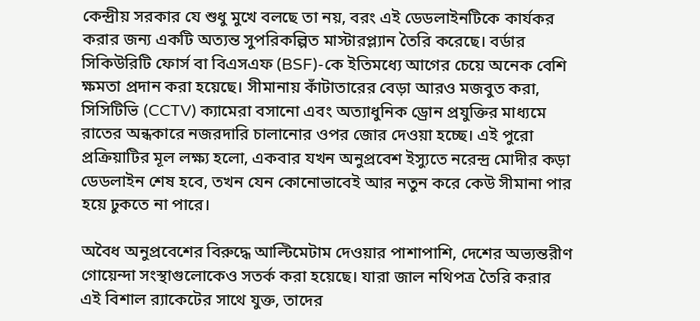কেন্দ্রীয় সরকার যে শুধু মুখে বলছে তা নয়, বরং এই ডেডলাইনটিকে কার্যকর করার জন্য একটি অত্যন্ত সুপরিকল্পিত মাস্টারপ্ল্যান তৈরি করেছে। বর্ডার সিকিউরিটি ফোর্স বা বিএসএফ (BSF)-কে ইতিমধ্যে আগের চেয়ে অনেক বেশি ক্ষমতা প্রদান করা হয়েছে। সীমানায় কাঁটাতারের বেড়া আরও মজবুত করা, সিসিটিভি (CCTV) ক্যামেরা বসানো এবং অত্যাধুনিক ড্রোন প্রযুক্তির মাধ্যমে রাতের অন্ধকারে নজরদারি চালানোর ওপর জোর দেওয়া হচ্ছে। এই পুরো প্রক্রিয়াটির মূল লক্ষ্য হলো, একবার যখন অনুপ্রবেশ ইস্যুতে নরেন্দ্র মোদীর কড়া ডেডলাইন শেষ হবে, তখন যেন কোনোভাবেই আর নতুন করে কেউ সীমানা পার হয়ে ঢুকতে না পারে।

অবৈধ অনুপ্রবেশের বিরুদ্ধে আল্টিমেটাম দেওয়ার পাশাপাশি, দেশের অভ্যন্তরীণ গোয়েন্দা সংস্থাগুলোকেও সতর্ক করা হয়েছে। যারা জাল নথিপত্র তৈরি করার এই বিশাল র‍্যাকেটের সাথে যুক্ত, তাদের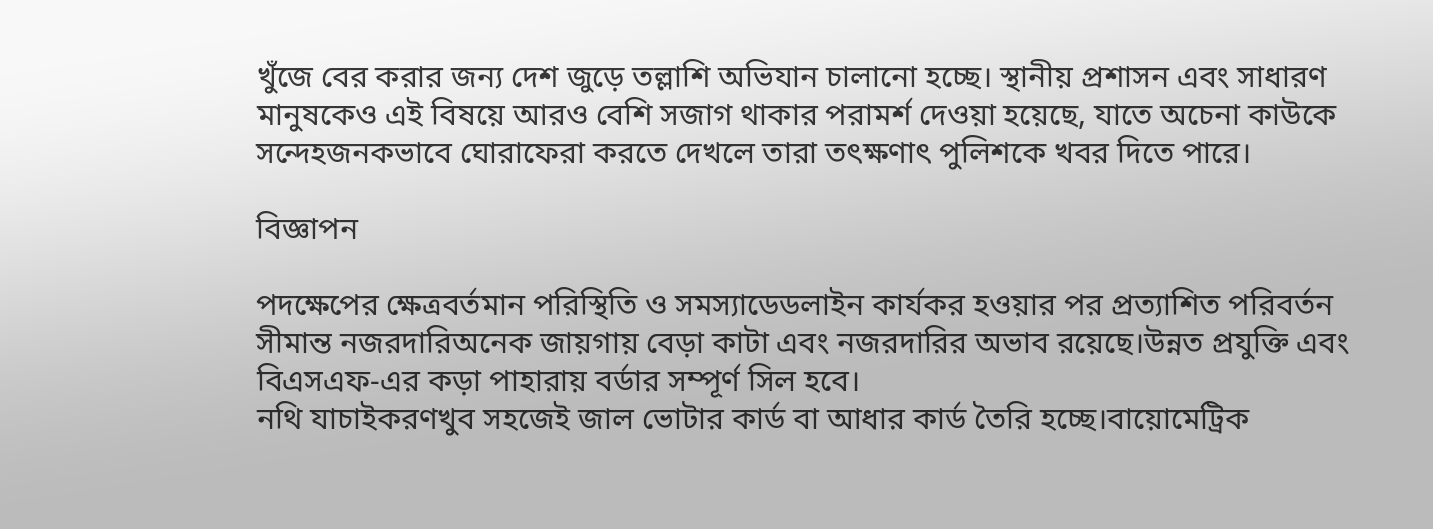খুঁজে বের করার জন্য দেশ জুড়ে তল্লাশি অভিযান চালানো হচ্ছে। স্থানীয় প্রশাসন এবং সাধারণ মানুষকেও এই বিষয়ে আরও বেশি সজাগ থাকার পরামর্শ দেওয়া হয়েছে, যাতে অচেনা কাউকে সন্দেহজনকভাবে ঘোরাফেরা করতে দেখলে তারা তৎক্ষণাৎ পুলিশকে খবর দিতে পারে।

বিজ্ঞাপন

পদক্ষেপের ক্ষেত্রবর্তমান পরিস্থিতি ও সমস্যাডেডলাইন কার্যকর হওয়ার পর প্রত্যাশিত পরিবর্তন
সীমান্ত নজরদারিঅনেক জায়গায় বেড়া কাটা এবং নজরদারির অভাব রয়েছে।উন্নত প্রযুক্তি এবং বিএসএফ-এর কড়া পাহারায় বর্ডার সম্পূর্ণ সিল হবে।
নথি যাচাইকরণখুব সহজেই জাল ভোটার কার্ড বা আধার কার্ড তৈরি হচ্ছে।বায়োমেট্রিক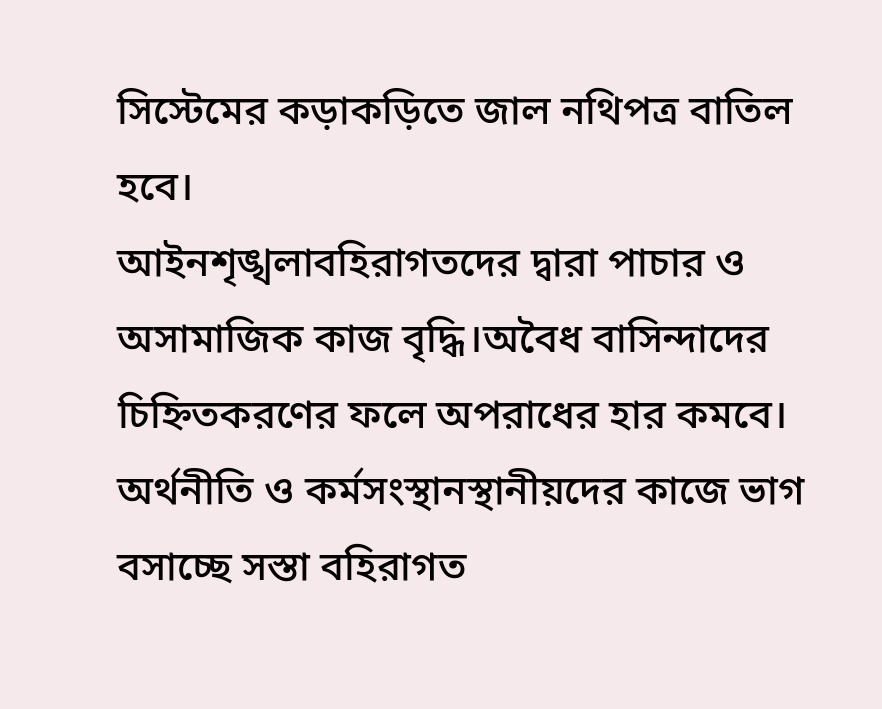সিস্টেমের কড়াকড়িতে জাল নথিপত্র বাতিল হবে।
আইনশৃঙ্খলাবহিরাগতদের দ্বারা পাচার ও অসামাজিক কাজ বৃদ্ধি।অবৈধ বাসিন্দাদের চিহ্নিতকরণের ফলে অপরাধের হার কমবে।
অর্থনীতি ও কর্মসংস্থানস্থানীয়দের কাজে ভাগ বসাচ্ছে সস্তা বহিরাগত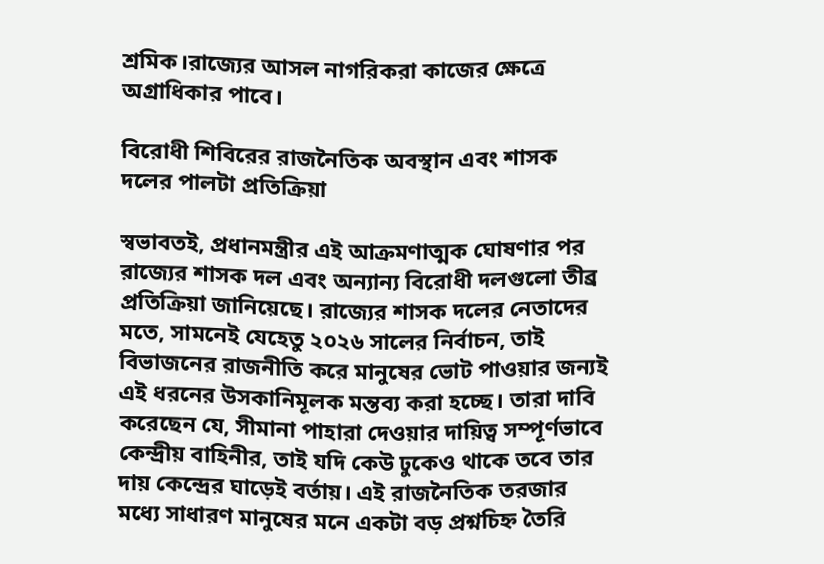শ্রমিক।রাজ্যের আসল নাগরিকরা কাজের ক্ষেত্রে অগ্রাধিকার পাবে।

বিরোধী শিবিরের রাজনৈতিক অবস্থান এবং শাসক দলের পালটা প্রতিক্রিয়া

স্বভাবতই, প্রধানমন্ত্রীর এই আক্রমণাত্মক ঘোষণার পর রাজ্যের শাসক দল এবং অন্যান্য বিরোধী দলগুলো তীব্র প্রতিক্রিয়া জানিয়েছে। রাজ্যের শাসক দলের নেতাদের মতে, সামনেই যেহেতু ২০২৬ সালের নির্বাচন, তাই বিভাজনের রাজনীতি করে মানুষের ভোট পাওয়ার জন্যই এই ধরনের উসকানিমূলক মন্তব্য করা হচ্ছে। তারা দাবি করেছেন যে, সীমানা পাহারা দেওয়ার দায়িত্ব সম্পূর্ণভাবে কেন্দ্রীয় বাহিনীর, তাই যদি কেউ ঢুকেও থাকে তবে তার দায় কেন্দ্রের ঘাড়েই বর্তায়। এই রাজনৈতিক তরজার মধ্যে সাধারণ মানুষের মনে একটা বড় প্রশ্নচিহ্ন তৈরি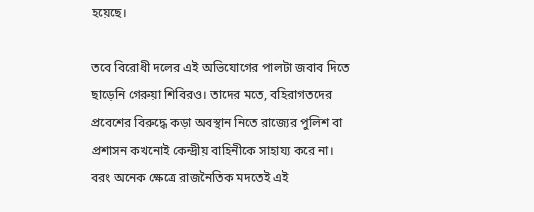হয়েছে।

তবে বিরোধী দলের এই অভিযোগের পালটা জবাব দিতে ছাড়েনি গেরুয়া শিবিরও। তাদের মতে, বহিরাগতদের প্রবেশের বিরুদ্ধে কড়া অবস্থান নিতে রাজ্যের পুলিশ বা প্রশাসন কখনোই কেন্দ্রীয় বাহিনীকে সাহায্য করে না। বরং অনেক ক্ষেত্রে রাজনৈতিক মদতেই এই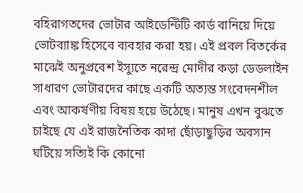বহিরাগতদের ভোটার আইডেন্টিটি কার্ড বানিয়ে দিয়ে ভোটব্যাঙ্ক হিসেবে ব্যবহার করা হয়। এই প্রবল বিতর্কের মাঝেই অনুপ্রবেশ ইস্যুতে নরেন্দ্র মোদীর কড়া ডেডলাইন সাধারণ ভোটারদের কাছে একটি অত্যন্ত সংবেদনশীল এবং আকর্ষণীয় বিষয় হয়ে উঠেছে। মানুষ এখন বুঝতে চাইছে যে এই রাজনৈতিক কাদা ছোঁড়াছুড়ির অবসান ঘটিয়ে সত্যিই কি কোনো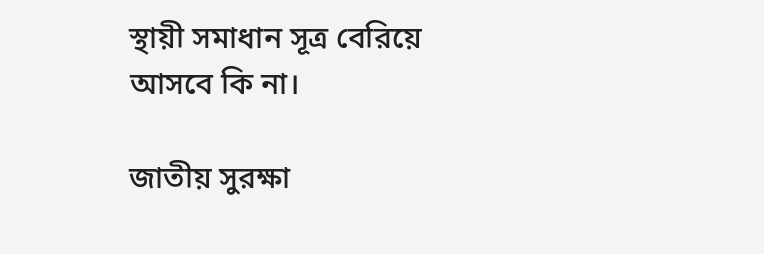স্থায়ী সমাধান সূত্র বেরিয়ে আসবে কি না।

জাতীয় সুরক্ষা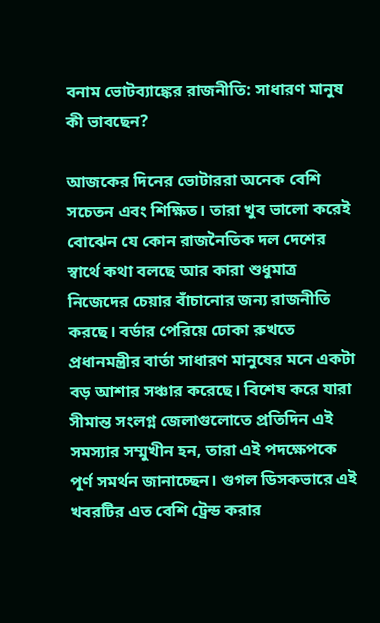বনাম ভোটব্যাঙ্কের রাজনীতি: সাধারণ মানুষ কী ভাবছেন?

আজকের দিনের ভোটাররা অনেক বেশি সচেতন এবং শিক্ষিত। তারা খুব ভালো করেই বোঝেন যে কোন রাজনৈতিক দল দেশের স্বার্থে কথা বলছে আর কারা শুধুমাত্র নিজেদের চেয়ার বাঁচানোর জন্য রাজনীতি করছে। বর্ডার পেরিয়ে ঢোকা রুখতে প্রধানমন্ত্রীর বার্তা সাধারণ মানুষের মনে একটা বড় আশার সঞ্চার করেছে। বিশেষ করে যারা সীমান্ত সংলগ্ন জেলাগুলোতে প্রতিদিন এই সমস্যার সম্মুখীন হন, তারা এই পদক্ষেপকে পূর্ণ সমর্থন জানাচ্ছেন। গুগল ডিসকভারে এই খবরটির এত বেশি ট্রেন্ড করার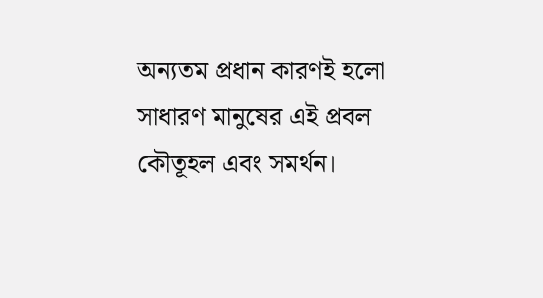অন্যতম প্রধান কারণই হলো সাধারণ মানুষের এই প্রবল কৌতূহল এবং সমর্থন।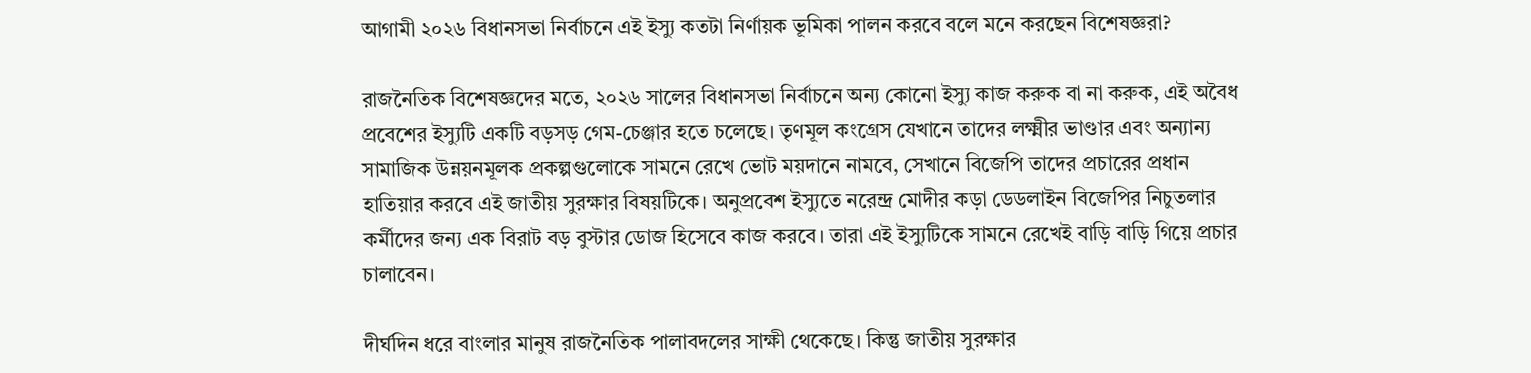আগামী ২০২৬ বিধানসভা নির্বাচনে এই ইস্যু কতটা নির্ণায়ক ভূমিকা পালন করবে বলে মনে করছেন বিশেষজ্ঞরা?

রাজনৈতিক বিশেষজ্ঞদের মতে, ২০২৬ সালের বিধানসভা নির্বাচনে অন্য কোনো ইস্যু কাজ করুক বা না করুক, এই অবৈধ প্রবেশের ইস্যুটি একটি বড়সড় গেম-চেঞ্জার হতে চলেছে। তৃণমূল কংগ্রেস যেখানে তাদের লক্ষ্মীর ভাণ্ডার এবং অন্যান্য সামাজিক উন্নয়নমূলক প্রকল্পগুলোকে সামনে রেখে ভোট ময়দানে নামবে, সেখানে বিজেপি তাদের প্রচারের প্রধান হাতিয়ার করবে এই জাতীয় সুরক্ষার বিষয়টিকে। অনুপ্রবেশ ইস্যুতে নরেন্দ্র মোদীর কড়া ডেডলাইন বিজেপির নিচুতলার কর্মীদের জন্য এক বিরাট বড় বুস্টার ডোজ হিসেবে কাজ করবে। তারা এই ইস্যুটিকে সামনে রেখেই বাড়ি বাড়ি গিয়ে প্রচার চালাবেন।

দীর্ঘদিন ধরে বাংলার মানুষ রাজনৈতিক পালাবদলের সাক্ষী থেকেছে। কিন্তু জাতীয় সুরক্ষার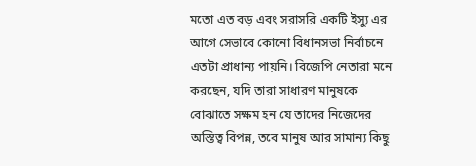মতো এত বড় এবং সরাসরি একটি ইস্যু এর আগে সেভাবে কোনো বিধানসভা নির্বাচনে এতটা প্রাধান্য পায়নি। বিজেপি নেতারা মনে করছেন, যদি তারা সাধারণ মানুষকে বোঝাতে সক্ষম হন যে তাদের নিজেদের অস্তিত্ব বিপন্ন, তবে মানুষ আর সামান্য কিছু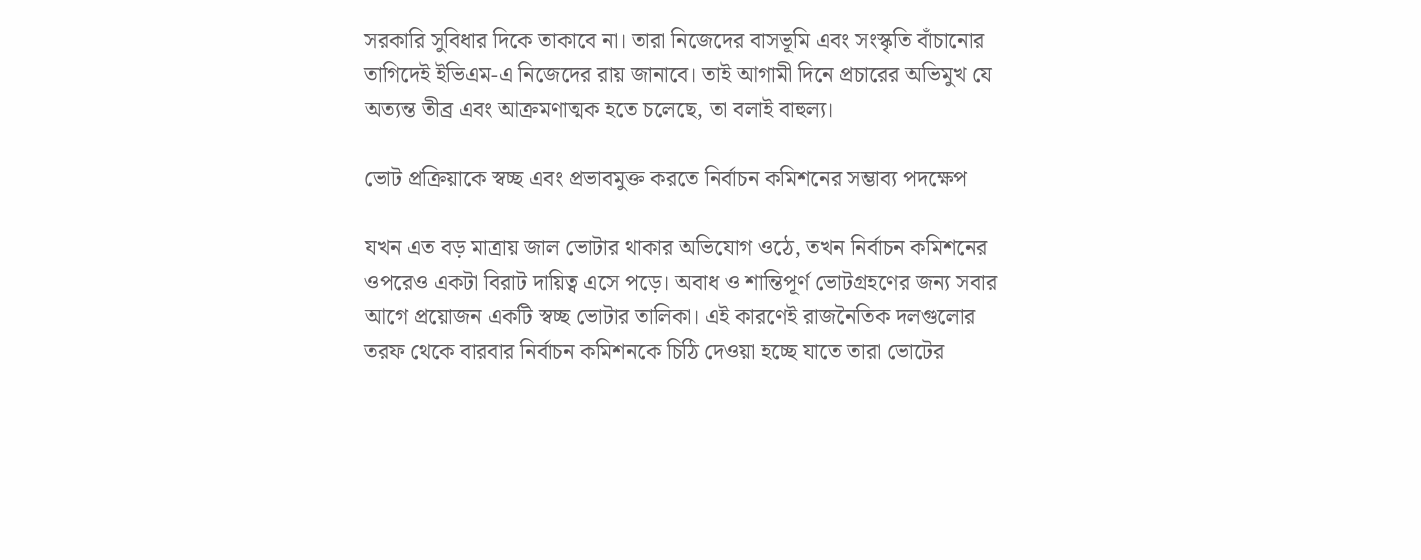সরকারি সুবিধার দিকে তাকাবে না। তারা নিজেদের বাসভূমি এবং সংস্কৃতি বাঁচানোর তাগিদেই ইভিএম-এ নিজেদের রায় জানাবে। তাই আগামী দিনে প্রচারের অভিমুখ যে অত্যন্ত তীব্র এবং আক্রমণাত্মক হতে চলেছে, তা বলাই বাহুল্য।

ভোট প্রক্রিয়াকে স্বচ্ছ এবং প্রভাবমুক্ত করতে নির্বাচন কমিশনের সম্ভাব্য পদক্ষেপ

যখন এত বড় মাত্রায় জাল ভোটার থাকার অভিযোগ ওঠে, তখন নির্বাচন কমিশনের ওপরেও একটা বিরাট দায়িত্ব এসে পড়ে। অবাধ ও শান্তিপূর্ণ ভোটগ্রহণের জন্য সবার আগে প্রয়োজন একটি স্বচ্ছ ভোটার তালিকা। এই কারণেই রাজনৈতিক দলগুলোর তরফ থেকে বারবার নির্বাচন কমিশনকে চিঠি দেওয়া হচ্ছে যাতে তারা ভোটের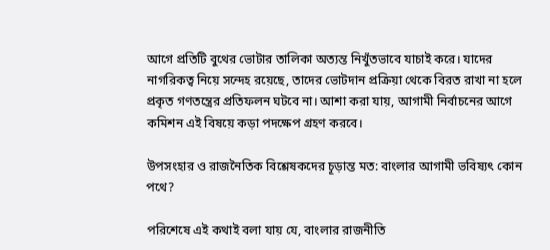আগে প্রতিটি বুথের ভোটার তালিকা অত্যন্ত নিখুঁতভাবে যাচাই করে। যাদের নাগরিকত্ব নিয়ে সন্দেহ রয়েছে, তাদের ভোটদান প্রক্রিয়া থেকে বিরত রাখা না হলে প্রকৃত গণতন্ত্রের প্রতিফলন ঘটবে না। আশা করা যায়, আগামী নির্বাচনের আগে কমিশন এই বিষয়ে কড়া পদক্ষেপ গ্রহণ করবে।

উপসংহার ও রাজনৈতিক বিশ্লেষকদের চূড়ান্ত মত: বাংলার আগামী ভবিষ্যৎ কোন পথে?

পরিশেষে এই কথাই বলা যায় যে, বাংলার রাজনীতি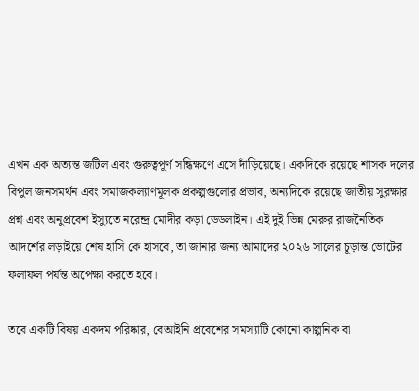এখন এক অত্যন্ত জটিল এবং গুরুত্বপূর্ণ সন্ধিক্ষণে এসে দাঁড়িয়েছে। একদিকে রয়েছে শাসক দলের বিপুল জনসমর্থন এবং সমাজকল্যাণমূলক প্রকল্পগুলোর প্রভাব, অন্যদিকে রয়েছে জাতীয় সুরক্ষার প্রশ্ন এবং অনুপ্রবেশ ইস্যুতে নরেন্দ্র মোদীর কড়া ডেডলাইন। এই দুই ভিন্ন মেরুর রাজনৈতিক আদর্শের লড়াইয়ে শেষ হাসি কে হাসবে, তা জানার জন্য আমাদের ২০২৬ সালের চূড়ান্ত ভোটের ফলাফল পর্যন্ত অপেক্ষা করতে হবে।

তবে একটি বিষয় একদম পরিষ্কার, বেআইনি প্রবেশের সমস্যাটি কোনো কাল্পনিক বা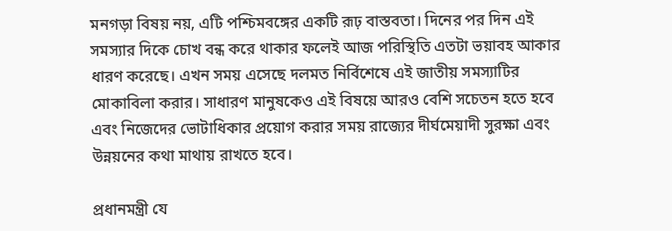মনগড়া বিষয় নয়, এটি পশ্চিমবঙ্গের একটি রূঢ় বাস্তবতা। দিনের পর দিন এই সমস্যার দিকে চোখ বন্ধ করে থাকার ফলেই আজ পরিস্থিতি এতটা ভয়াবহ আকার ধারণ করেছে। এখন সময় এসেছে দলমত নির্বিশেষে এই জাতীয় সমস্যাটির মোকাবিলা করার। সাধারণ মানুষকেও এই বিষয়ে আরও বেশি সচেতন হতে হবে এবং নিজেদের ভোটাধিকার প্রয়োগ করার সময় রাজ্যের দীর্ঘমেয়াদী সুরক্ষা এবং উন্নয়নের কথা মাথায় রাখতে হবে।

প্রধানমন্ত্রী যে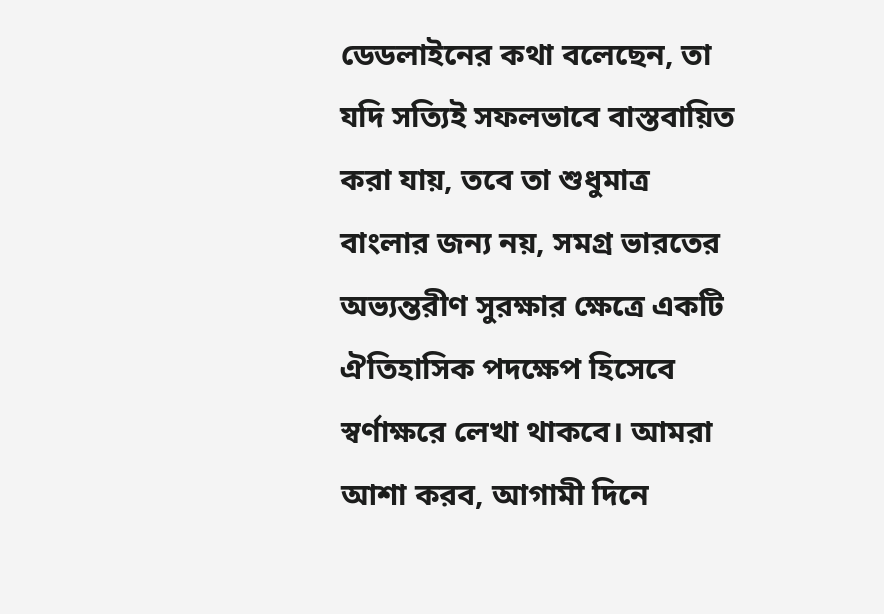ডেডলাইনের কথা বলেছেন, তা যদি সত্যিই সফলভাবে বাস্তবায়িত করা যায়, তবে তা শুধুমাত্র বাংলার জন্য নয়, সমগ্র ভারতের অভ্যন্তরীণ সুরক্ষার ক্ষেত্রে একটি ঐতিহাসিক পদক্ষেপ হিসেবে স্বর্ণাক্ষরে লেখা থাকবে। আমরা আশা করব, আগামী দিনে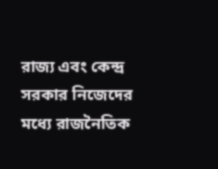রাজ্য এবং কেন্দ্র সরকার নিজেদের মধ্যে রাজনৈতিক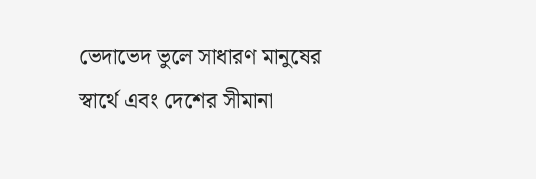ভেদাভেদ ভুলে সাধারণ মানুষের স্বার্থে এবং দেশের সীমানা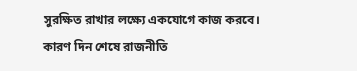সুরক্ষিত রাখার লক্ষ্যে একযোগে কাজ করবে। কারণ দিন শেষে রাজনীতি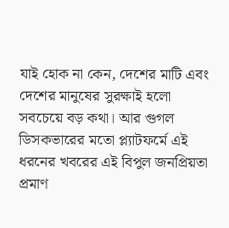যাই হোক না কেন, দেশের মাটি এবং দেশের মানুষের সুরক্ষাই হলো সবচেয়ে বড় কথা। আর গুগল ডিসকভারের মতো প্ল্যাটফর্মে এই ধরনের খবরের এই বিপুল জনপ্রিয়তা প্রমাণ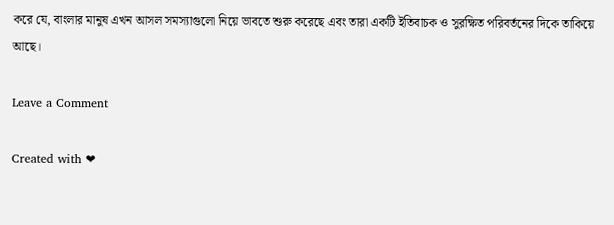করে যে, বাংলার মানুষ এখন আসল সমস্যাগুলো নিয়ে ভাবতে শুরু করেছে এবং তারা একটি ইতিবাচক ও সুরক্ষিত পরিবর্তনের দিকে তাকিয়ে আছে।

Leave a Comment

Created with ❤